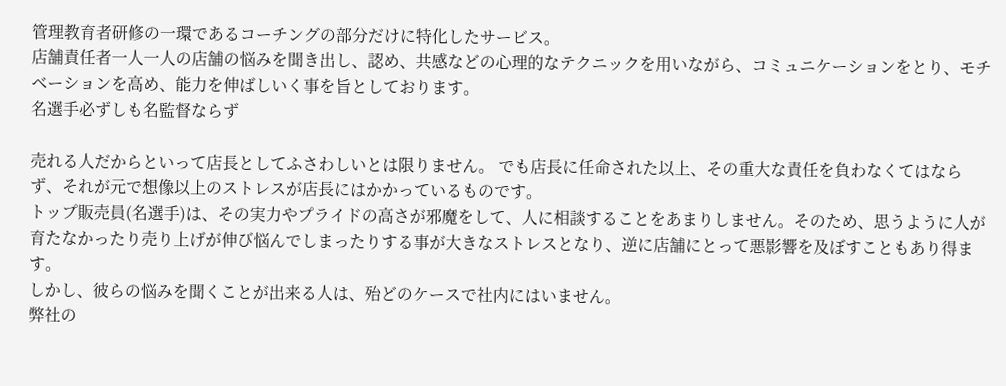管理教育者研修の一環であるコーチングの部分だけに特化したサービス。
店舗責任者一人一人の店舗の悩みを聞き出し、認め、共感などの心理的なテクニックを用いながら、コミュニケーションをとり、モチベーションを高め、能力を伸ばしいく事を旨としております。
名選手必ずしも名監督ならず

売れる人だからといって店長としてふさわしいとは限りません。 でも店長に任命された以上、その重大な責任を負わなくてはならず、それが元で想像以上のストレスが店長にはかかっているものです。
トップ販売員(名選手)は、その実力やプライドの高さが邪魔をして、人に相談することをあまりしません。そのため、思うように人が育たなかったり売り上げが伸び悩んでしまったりする事が大きなストレスとなり、逆に店舗にとって悪影響を及ぼすこともあり得ます。
しかし、彼らの悩みを聞くことが出来る人は、殆どのケースで社内にはいません。
弊社の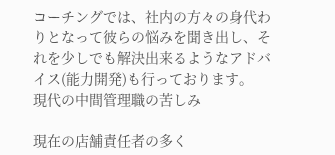コーチングでは、社内の方々の身代わりとなって彼らの悩みを聞き出し、それを少しでも解決出来るようなアドバイス(能力開発)も行っております。
現代の中間管理職の苦しみ

現在の店舗責任者の多く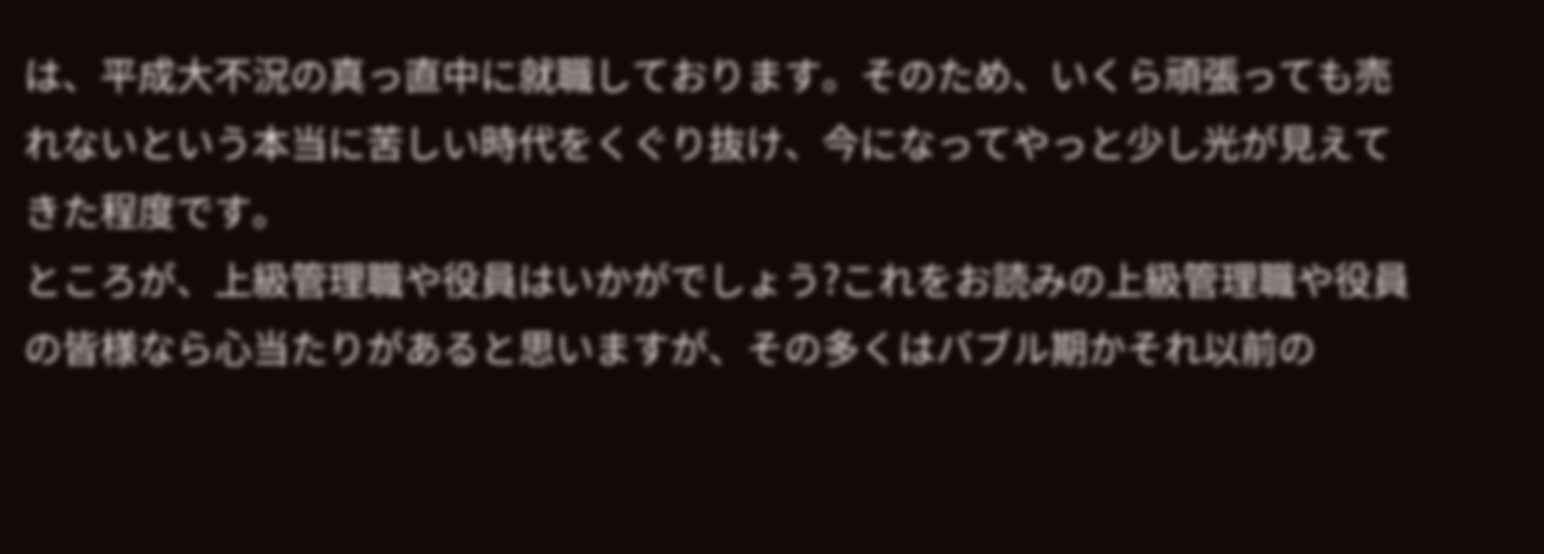は、平成大不況の真っ直中に就職しております。そのため、いくら頑張っても売れないという本当に苦しい時代をくぐり抜け、今になってやっと少し光が見えてきた程度です。
ところが、上級管理職や役員はいかがでしょう?これをお読みの上級管理職や役員の皆様なら心当たりがあると思いますが、その多くはバブル期かそれ以前の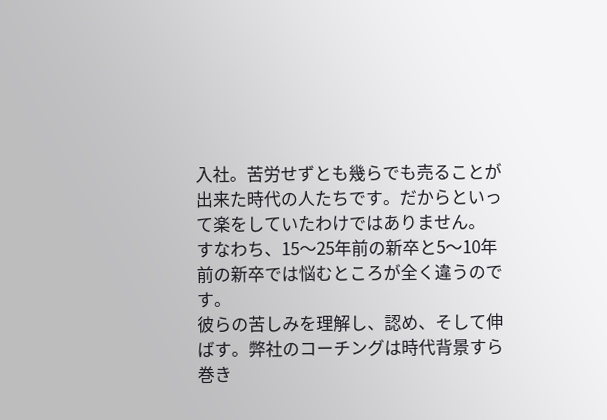入社。苦労せずとも幾らでも売ることが出来た時代の人たちです。だからといって楽をしていたわけではありません。
すなわち、15〜25年前の新卒と5〜10年前の新卒では悩むところが全く違うのです。
彼らの苦しみを理解し、認め、そして伸ばす。弊社のコーチングは時代背景すら巻き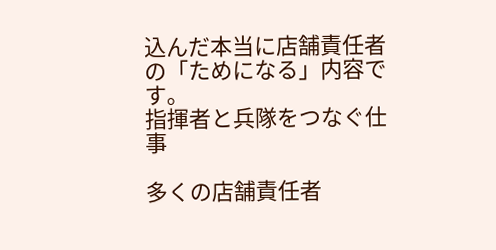込んだ本当に店舗責任者の「ためになる」内容です。
指揮者と兵隊をつなぐ仕事

多くの店舗責任者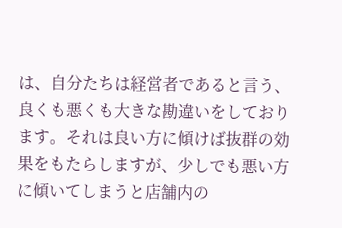は、自分たちは経営者であると言う、良くも悪くも大きな勘違いをしております。それは良い方に傾けば抜群の効果をもたらしますが、少しでも悪い方に傾いてしまうと店舗内の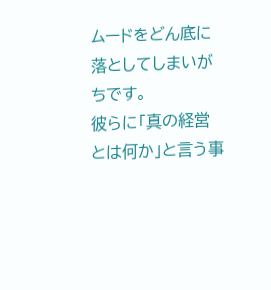ムードをどん底に落としてしまいがちです。
彼らに「真の経営とは何か」と言う事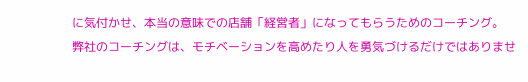に気付かせ、本当の意味での店舗「経営者」になってもらうためのコーチング。
弊社のコーチングは、モチベーションを高めたり人を勇気づけるだけではありませ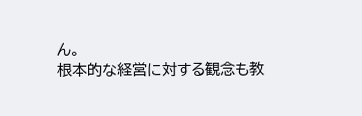ん。
根本的な経営に対する観念も教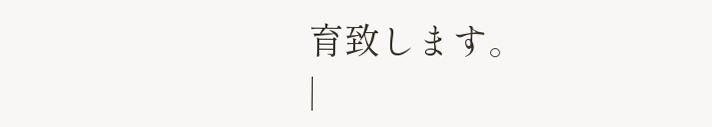育致します。
|